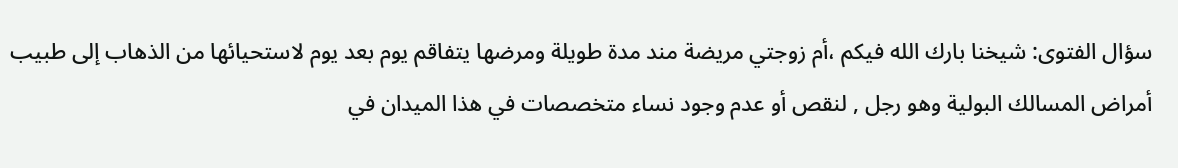سؤال الفتوى: شيخنا بارك الله فيكم ،أم زوجتي مريضة مند مدة طويلة ومرضها يتفاقم يوم بعد يوم لاستحيائها من الذهاب إلى طبيب أمراض المسالك البولية وهو رجل , لنقص أو عدم وجود نساء متخصصات في هذا الميدان في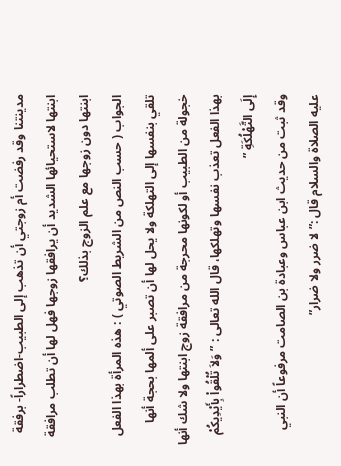مدينتنا وقد رفضت أم زوجتي أن تذهب إلى الطبيب-اضطراراً- برفقة ابنتها لاستحيائها الشديد أن يرافقها زوجها فهل لها أن تطلب مرافقة ابنتها دون زوجها مع علم الزوج بذلك؟
الجواب ( حسب النص من الشريط الصوتي ) : هذه المرأة بهذا الفعل تلقي بنفسها إلى التهلكة ولا يحل لها أن تصبر على ألمها بحجة أنها خجولة من الطبيب أو لكونها محرجة من مرافقة زوج ابنتها ولا شك أنها بهذا الفعل تعذب نفسها وتهلكها، قال الله تعالى : ” وَلاَ تُلْقُواْ بِأَيْدِيكُمْ إِلَى التَّهْلُكَةِ ”
وقد ثبت من حديث ابن عباس وعبادة بن الصامت مرفوعاً أن النبي عليه الصلاة والسلام قال :” لا ضرر ولا ضرار”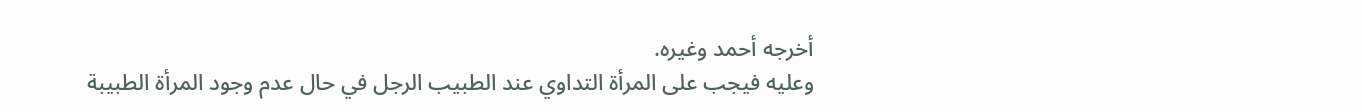أخرجه أحمد وغيره.
وعليه فيجب على المرأة التداوي عند الطبيب الرجل في حال عدم وجود المرأة الطبيبة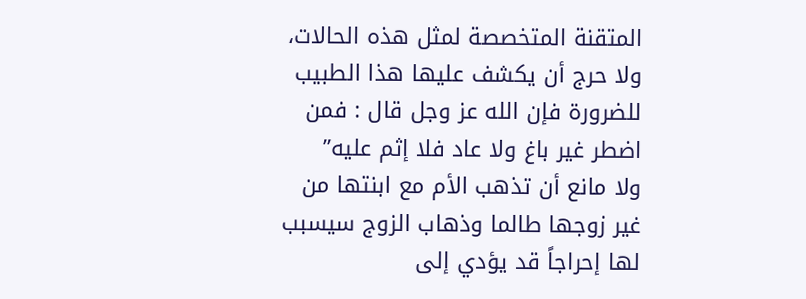المتقنة المتخصصة لمثل هذه الحالات، ولا حرج أن يكشف عليها هذا الطبيب للضرورة فإن الله عز وجل قال : فمن اضطر غير باغ ولا عاد فلا إثم عليه”
ولا مانع أن تذهب الأم مع ابنتها من غير زوجها طالما وذهاب الزوج سيسبب لها إحراجاً قد يؤدي إلى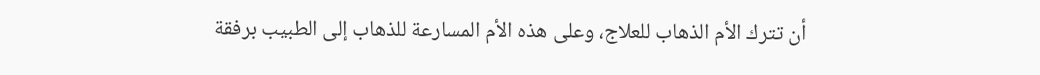أن تترك الأم الذهاب للعلاج، وعلى هذه الأم المسارعة للذهاب إلى الطبيب برفقة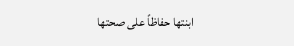ابنتها حفاظاً على صحتها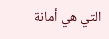التي هي أمانة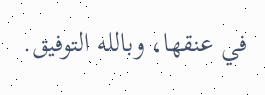في عنقها، وبالله التوفيق.